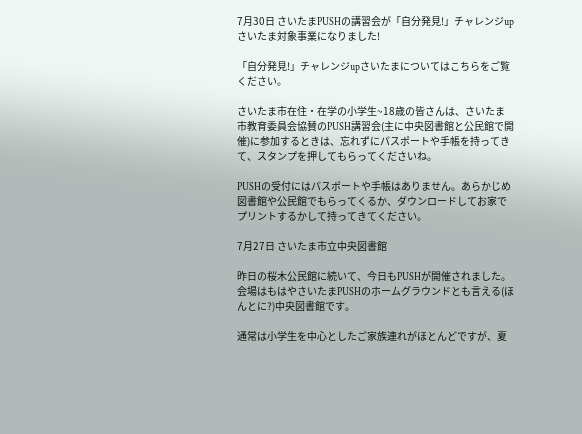7月30日 さいたまPUSHの講習会が「自分発見!」チャレンジupさいたま対象事業になりました!

「自分発見!」チャレンジupさいたまについてはこちらをご覧ください。

さいたま市在住・在学の小学生~18歳の皆さんは、さいたま市教育委員会協賛のPUSH講習会(主に中央図書館と公民館で開催)に参加するときは、忘れずにパスポートや手帳を持ってきて、スタンプを押してもらってくださいね。

PUSHの受付にはパスポートや手帳はありません。あらかじめ図書館や公民館でもらってくるか、ダウンロードしてお家でプリントするかして持ってきてください。

7月27日 さいたま市立中央図書館

昨日の桜木公民館に続いて、今日もPUSHが開催されました。会場はもはやさいたまPUSHのホームグラウンドとも言える(ほんとに?)中央図書館です。

通常は小学生を中心としたご家族連れがほとんどですが、夏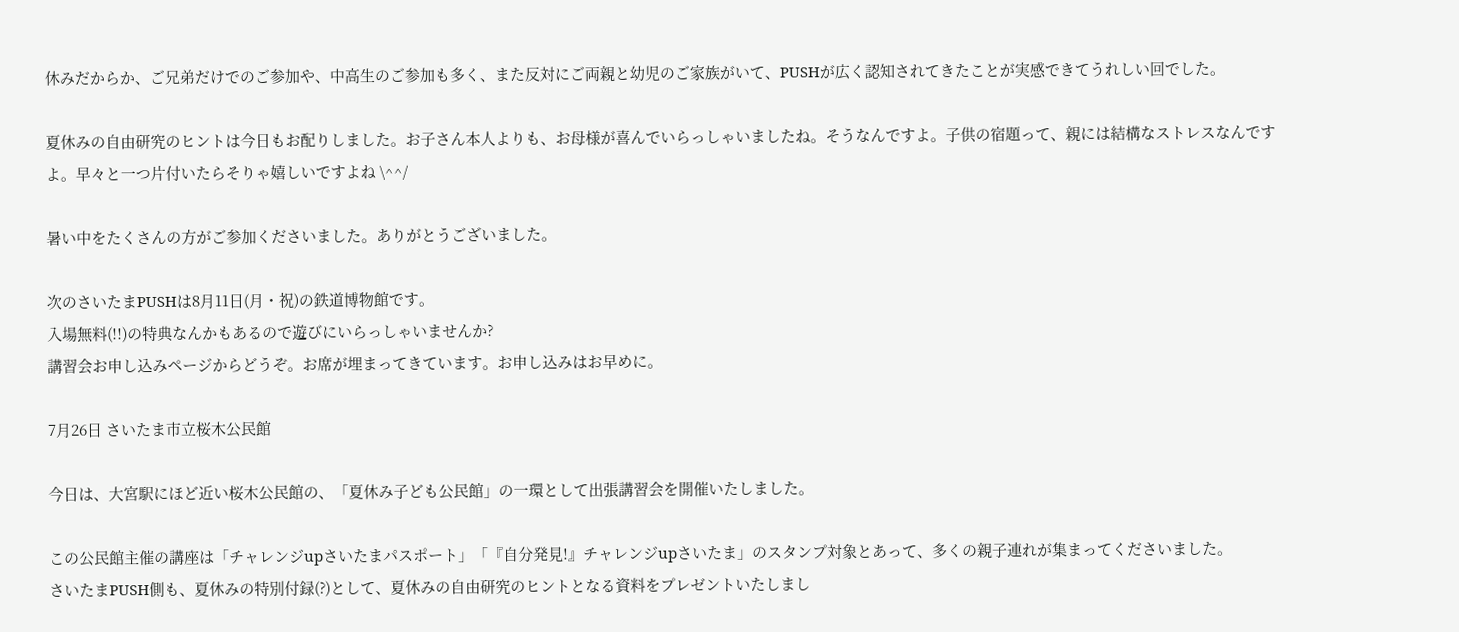休みだからか、ご兄弟だけでのご参加や、中高生のご参加も多く、また反対にご両親と幼児のご家族がいて、PUSHが広く認知されてきたことが実感できてうれしい回でした。

夏休みの自由研究のヒントは今日もお配りしました。お子さん本人よりも、お母様が喜んでいらっしゃいましたね。そうなんですよ。子供の宿題って、親には結構なストレスなんですよ。早々と一つ片付いたらそりゃ嬉しいですよね \^^/

暑い中をたくさんの方がご参加くださいました。ありがとうございました。

次のさいたまPUSHは8月11日(月・祝)の鉄道博物館です。
入場無料(!!)の特典なんかもあるので遊びにいらっしゃいませんか?
講習会お申し込みページからどうぞ。お席が埋まってきています。お申し込みはお早めに。

7月26日 さいたま市立桜木公民館

今日は、大宮駅にほど近い桜木公民館の、「夏休み子ども公民館」の一環として出張講習会を開催いたしました。

この公民館主催の講座は「チャレンジupさいたまパスポート」「『自分発見!』チャレンジupさいたま」のスタンプ対象とあって、多くの親子連れが集まってくださいました。
さいたまPUSH側も、夏休みの特別付録(?)として、夏休みの自由研究のヒントとなる資料をプレゼントいたしまし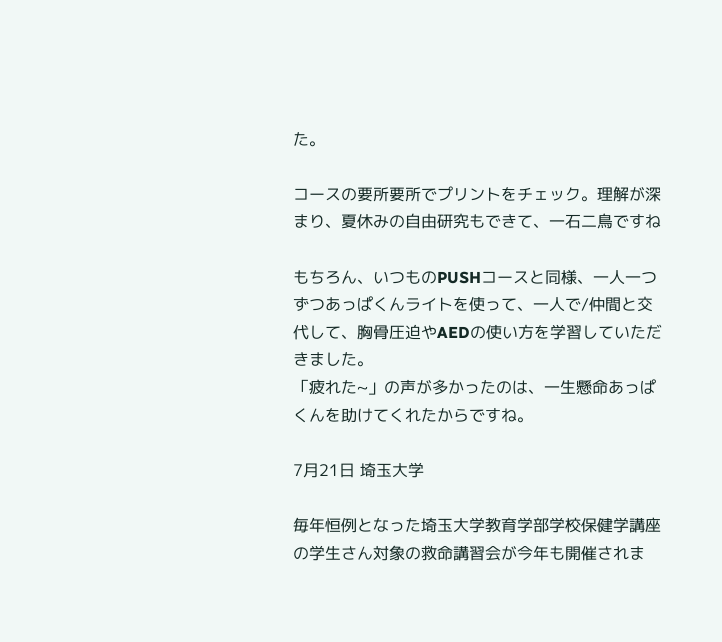た。

コースの要所要所でプリントをチェック。理解が深まり、夏休みの自由研究もできて、一石二鳥ですね

もちろん、いつものPUSHコースと同様、一人一つずつあっぱくんライトを使って、一人で/仲間と交代して、胸骨圧迫やAEDの使い方を学習していただきました。
「疲れた~」の声が多かったのは、一生懸命あっぱくんを助けてくれたからですね。

7月21日 埼玉大学

毎年恒例となった埼玉大学教育学部学校保健学講座の学生さん対象の救命講習会が今年も開催されま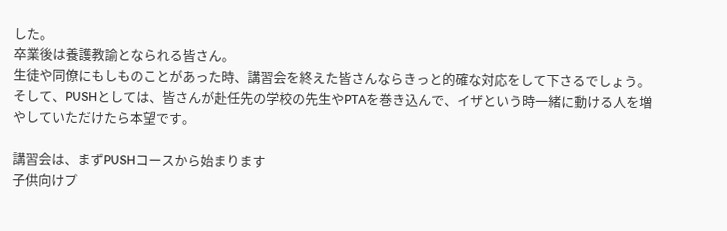した。
卒業後は養護教諭となられる皆さん。
生徒や同僚にもしものことがあった時、講習会を終えた皆さんならきっと的確な対応をして下さるでしょう。
そして、PUSHとしては、皆さんが赴任先の学校の先生やPTAを巻き込んで、イザという時一緒に動ける人を増やしていただけたら本望です。

講習会は、まずPUSHコースから始まります
子供向けプ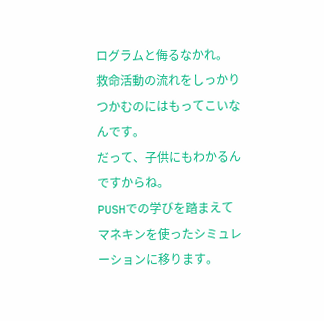ログラムと侮るなかれ。
救命活動の流れをしっかりつかむのにはもってこいなんです。
だって、子供にもわかるんですからね。
PUSHでの学びを踏まえてマネキンを使ったシミュレーションに移ります。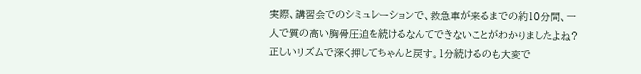実際、講習会でのシミュレーションで、救急車が来るまでの約10分間、一人で質の高い胸骨圧迫を続けるなんてできないことがわかりましたよね?
正しいリズムで深く押してちゃんと戻す。1分続けるのも大変で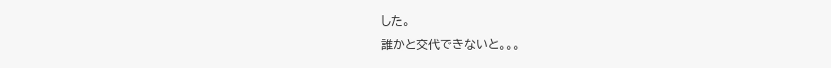した。
誰かと交代できないと。。。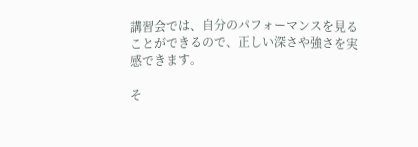講習会では、自分のパフォーマンスを見ることができるので、正しい深さや強さを実感できます。

そ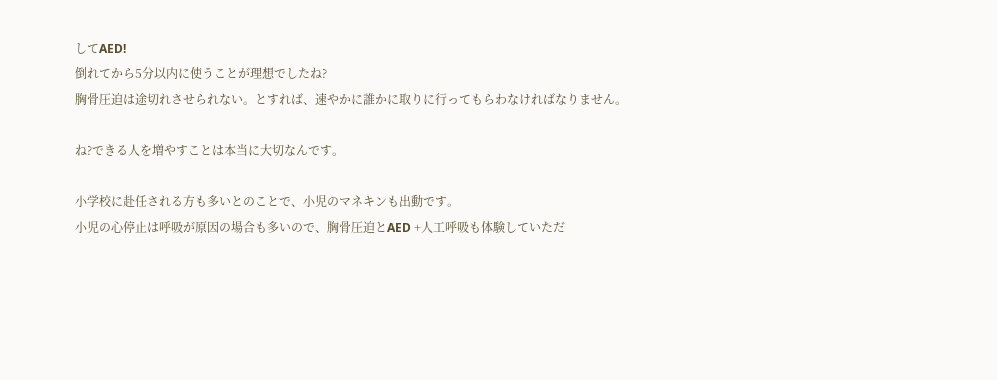してAED!
倒れてから5分以内に使うことが理想でしたね?
胸骨圧迫は途切れさせられない。とすれば、速やかに誰かに取りに行ってもらわなければなりません。

ね?できる人を増やすことは本当に大切なんです。

小学校に赴任される方も多いとのことで、小児のマネキンも出動です。
小児の心停止は呼吸が原因の場合も多いので、胸骨圧迫とAED +人工呼吸も体験していただ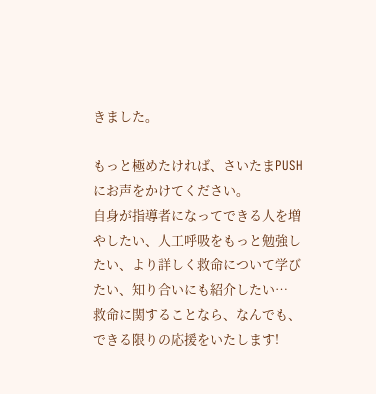きました。

もっと極めたければ、さいたまPUSHにお声をかけてください。
自身が指導者になってできる人を増やしたい、人工呼吸をもっと勉強したい、より詳しく救命について学びたい、知り合いにも紹介したい…
救命に関することなら、なんでも、できる限りの応援をいたします!